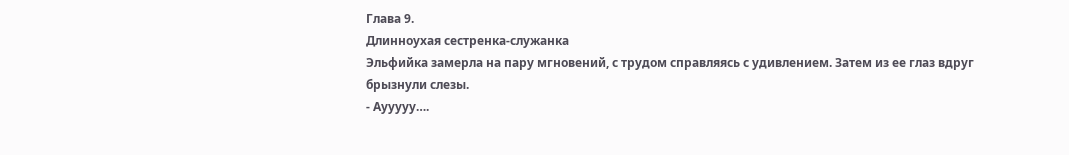Глава 9.
Длинноухая сестренка-служанка
Эльфийка замерла на пару мгновений, с трудом справляясь с удивлением. Затем из ее глаз вдруг брызнули слезы.
- Аууууу….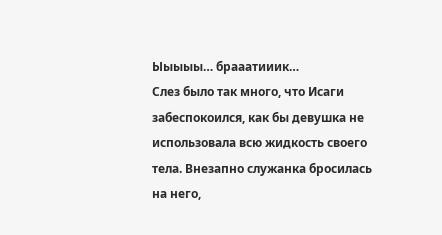Ыыыыы… брааатииик…
Слез было так много, что Исаги забеспокоился, как бы девушка не использовала всю жидкость своего тела. Внезапно служанка бросилась на него,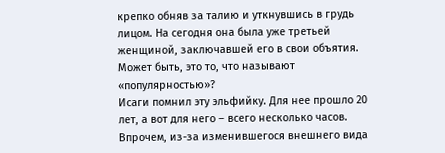крепко обняв за талию и уткнувшись в грудь лицом. На сегодня она была уже третьей женщиной, заключавшей его в свои объятия.
Может быть, это то, что называют «популярностью»?
Исаги помнил эту эльфийку. Для нее прошло 20 лет, а вот для него – всего несколько часов. Впрочем, из-за изменившегося внешнего вида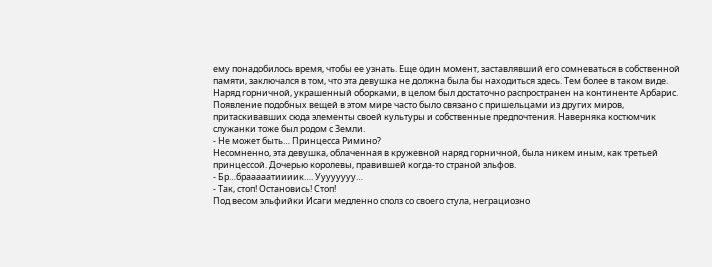ему понадобилось время, чтобы ее узнать. Еще один момент, заставлявший его сомневаться в собственной памяти, заключался в том, что эта девушка не должна была бы находиться здесь. Тем более в таком виде.
Наряд горничной, украшенный оборками, в целом был достаточно распространен на континенте Арбарис. Появление подобных вещей в этом мире часто было связано с пришельцами из других миров, притаскивавших сюда элементы своей культуры и собственные предпочтения. Наверняка костюмчик служанки тоже был родом с Земли.
- Не может быть… Принцесса Римино?
Несомненно, эта девушка, облаченная в кружевной наряд горничной, была никем иным, как третьей принцессой. Дочерью королевы, правившей когда-то страной эльфов.
- Бр…брааааатиииик…. Уууууууу…
- Так, стоп! Остановись! Стоп!
Под весом эльфийки Исаги медленно сполз со своего стула, неграциозно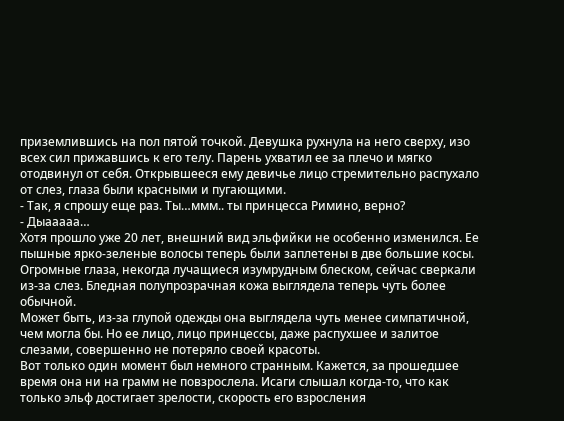приземлившись на пол пятой точкой. Девушка рухнула на него сверху, изо всех сил прижавшись к его телу. Парень ухватил ее за плечо и мягко отодвинул от себя. Открывшееся ему девичье лицо стремительно распухало от слез, глаза были красными и пугающими.
- Так, я спрошу еще раз. Ты…ммм.. ты принцесса Римино, верно?
- Дыааааа…
Хотя прошло уже 20 лет, внешний вид эльфийки не особенно изменился. Ее пышные ярко-зеленые волосы теперь были заплетены в две большие косы. Огромные глаза, некогда лучащиеся изумрудным блеском, сейчас сверкали из-за слез. Бледная полупрозрачная кожа выглядела теперь чуть более обычной.
Может быть, из-за глупой одежды она выглядела чуть менее симпатичной, чем могла бы. Но ее лицо, лицо принцессы, даже распухшее и залитое слезами, совершенно не потеряло своей красоты.
Вот только один момент был немного странным. Кажется, за прошедшее время она ни на грамм не повзрослела. Исаги слышал когда-то, что как только эльф достигает зрелости, скорость его взросления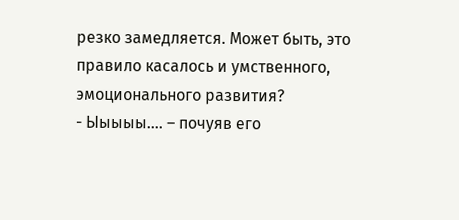резко замедляется. Может быть, это правило касалось и умственного, эмоционального развития?
- Ыыыыы…. – почуяв его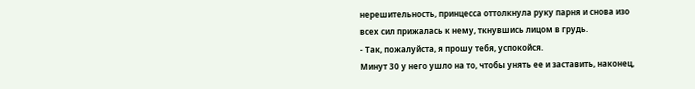нерешительность, принцесса оттолкнула руку парня и снова изо всех сил прижалась к нему, ткнувшись лицом в грудь.
- Так, пожалуйста, я прошу тебя, успокойся.
Минут 30 у него ушло на то, чтобы унять ее и заставить, наконец,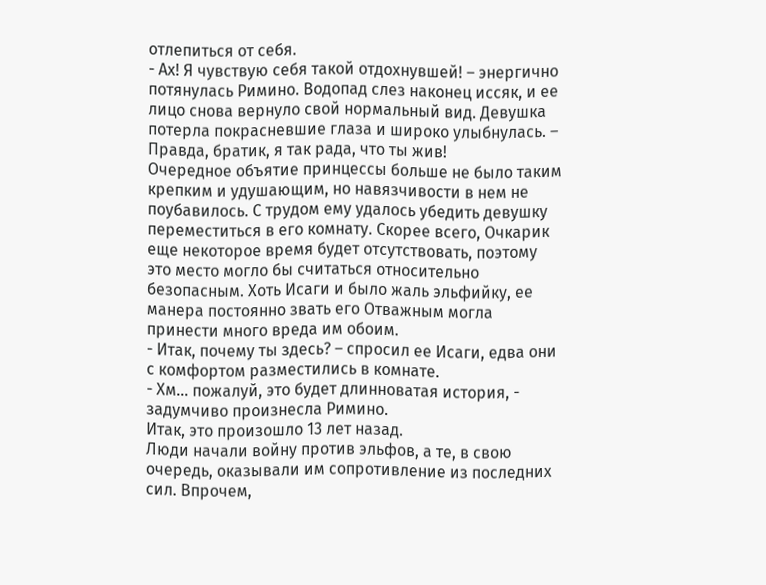отлепиться от себя.
- Ах! Я чувствую себя такой отдохнувшей! – энергично потянулась Римино. Водопад слез наконец иссяк, и ее лицо снова вернуло свой нормальный вид. Девушка потерла покрасневшие глаза и широко улыбнулась. – Правда, братик, я так рада, что ты жив!
Очередное объятие принцессы больше не было таким крепким и удушающим, но навязчивости в нем не поубавилось. С трудом ему удалось убедить девушку переместиться в его комнату. Скорее всего, Очкарик еще некоторое время будет отсутствовать, поэтому это место могло бы считаться относительно безопасным. Хоть Исаги и было жаль эльфийку, ее манера постоянно звать его Отважным могла принести много вреда им обоим.
- Итак, почему ты здесь? – спросил ее Исаги, едва они с комфортом разместились в комнате.
- Хм… пожалуй, это будет длинноватая история, - задумчиво произнесла Римино.
Итак, это произошло 13 лет назад.
Люди начали войну против эльфов, а те, в свою очередь, оказывали им сопротивление из последних сил. Впрочем,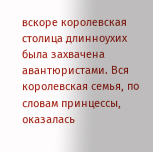вскоре королевская столица длинноухих была захвачена авантюристами. Вся королевская семья, по словам принцессы, оказалась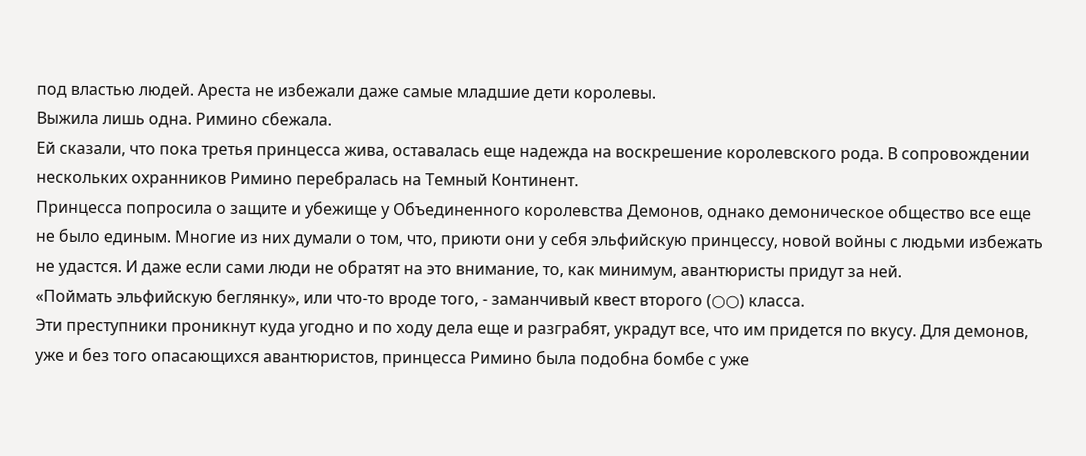под властью людей. Ареста не избежали даже самые младшие дети королевы.
Выжила лишь одна. Римино сбежала.
Ей сказали, что пока третья принцесса жива, оставалась еще надежда на воскрешение королевского рода. В сопровождении нескольких охранников Римино перебралась на Темный Континент.
Принцесса попросила о защите и убежище у Объединенного королевства Демонов, однако демоническое общество все еще не было единым. Многие из них думали о том, что, приюти они у себя эльфийскую принцессу, новой войны с людьми избежать не удастся. И даже если сами люди не обратят на это внимание, то, как минимум, авантюристы придут за ней.
«Поймать эльфийскую беглянку», или что-то вроде того, - заманчивый квест второго (○○) класса.
Эти преступники проникнут куда угодно и по ходу дела еще и разграбят, украдут все, что им придется по вкусу. Для демонов, уже и без того опасающихся авантюристов, принцесса Римино была подобна бомбе с уже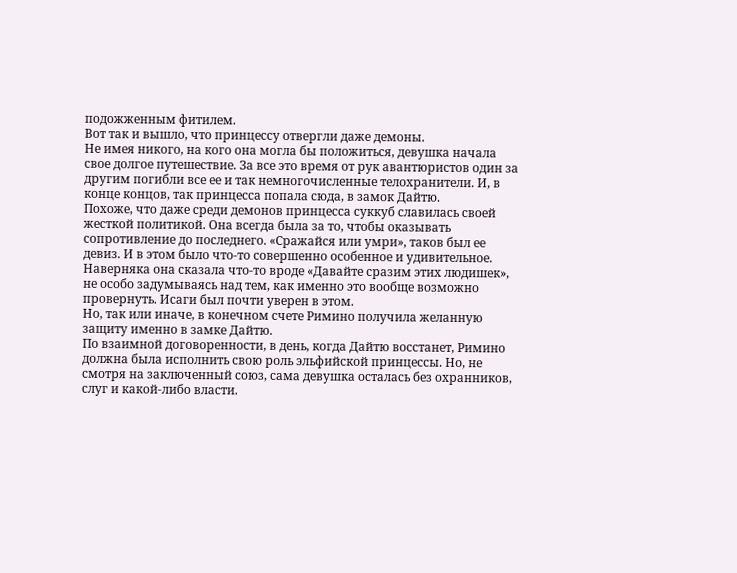подожженным фитилем.
Вот так и вышло, что принцессу отвергли даже демоны.
Не имея никого, на кого она могла бы положиться, девушка начала свое долгое путешествие. За все это время от рук авантюристов один за другим погибли все ее и так немногочисленные телохранители. И, в конце концов, так принцесса попала сюда, в замок Дайтю.
Похоже, что даже среди демонов принцесса суккуб славилась своей жесткой политикой. Она всегда была за то, чтобы оказывать сопротивление до последнего. «Сражайся или умри», таков был ее девиз. И в этом было что-то совершенно особенное и удивительное.
Наверняка она сказала что-то вроде «Давайте сразим этих людишек», не особо задумываясь над тем, как именно это вообще возможно провернуть. Исаги был почти уверен в этом.
Но, так или иначе, в конечном счете Римино получила желанную защиту именно в замке Дайтю.
По взаимной договоренности, в день, когда Дайтю восстанет, Римино должна была исполнить свою роль эльфийской принцессы. Но, не смотря на заключенный союз, сама девушка осталась без охранников, слуг и какой-либо власти.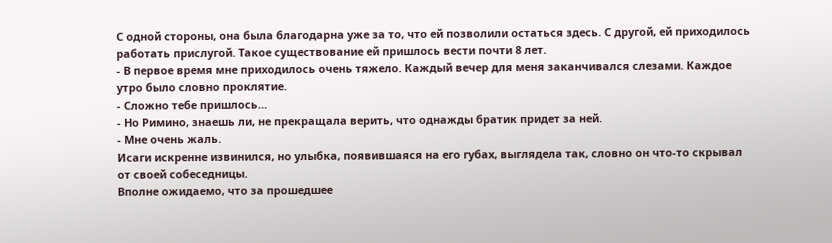С одной стороны, она была благодарна уже за то, что ей позволили остаться здесь. С другой, ей приходилось работать прислугой. Такое существование ей пришлось вести почти 8 лет.
- В первое время мне приходилось очень тяжело. Каждый вечер для меня заканчивался слезами. Каждое утро было словно проклятие.
- Сложно тебе пришлось…
- Но Римино, знаешь ли, не прекращала верить, что однажды братик придет за ней.
- Мне очень жаль.
Исаги искренне извинился, но улыбка, появившаяся на его губах, выглядела так, словно он что-то скрывал от своей собеседницы.
Вполне ожидаемо, что за прошедшее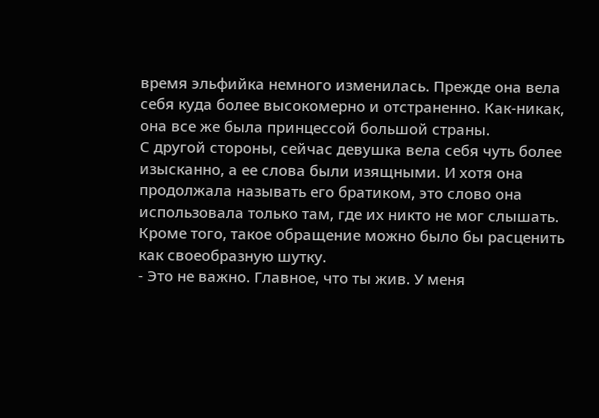время эльфийка немного изменилась. Прежде она вела себя куда более высокомерно и отстраненно. Как-никак, она все же была принцессой большой страны.
С другой стороны, сейчас девушка вела себя чуть более изысканно, а ее слова были изящными. И хотя она продолжала называть его братиком, это слово она использовала только там, где их никто не мог слышать. Кроме того, такое обращение можно было бы расценить как своеобразную шутку.
- Это не важно. Главное, что ты жив. У меня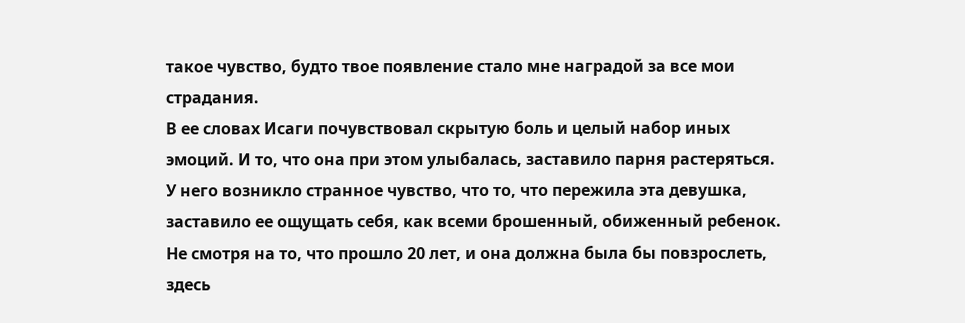такое чувство, будто твое появление стало мне наградой за все мои страдания.
В ее словах Исаги почувствовал скрытую боль и целый набор иных эмоций. И то, что она при этом улыбалась, заставило парня растеряться. У него возникло странное чувство, что то, что пережила эта девушка, заставило ее ощущать себя, как всеми брошенный, обиженный ребенок. Не смотря на то, что прошло 20 лет, и она должна была бы повзрослеть, здесь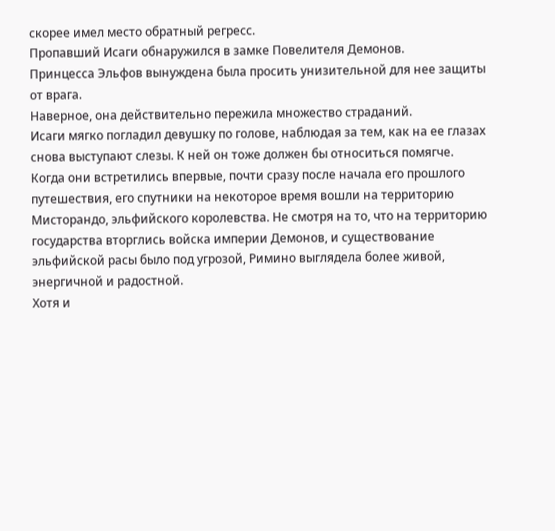скорее имел место обратный регресс.
Пропавший Исаги обнаружился в замке Повелителя Демонов.
Принцесса Эльфов вынуждена была просить унизительной для нее защиты от врага.
Наверное, она действительно пережила множество страданий.
Исаги мягко погладил девушку по голове, наблюдая за тем, как на ее глазах снова выступают слезы. К ней он тоже должен бы относиться помягче.
Когда они встретились впервые, почти сразу после начала его прошлого путешествия, его спутники на некоторое время вошли на территорию Мисторандо, эльфийского королевства. Не смотря на то, что на территорию государства вторглись войска империи Демонов, и существование эльфийской расы было под угрозой, Римино выглядела более живой, энергичной и радостной.
Хотя и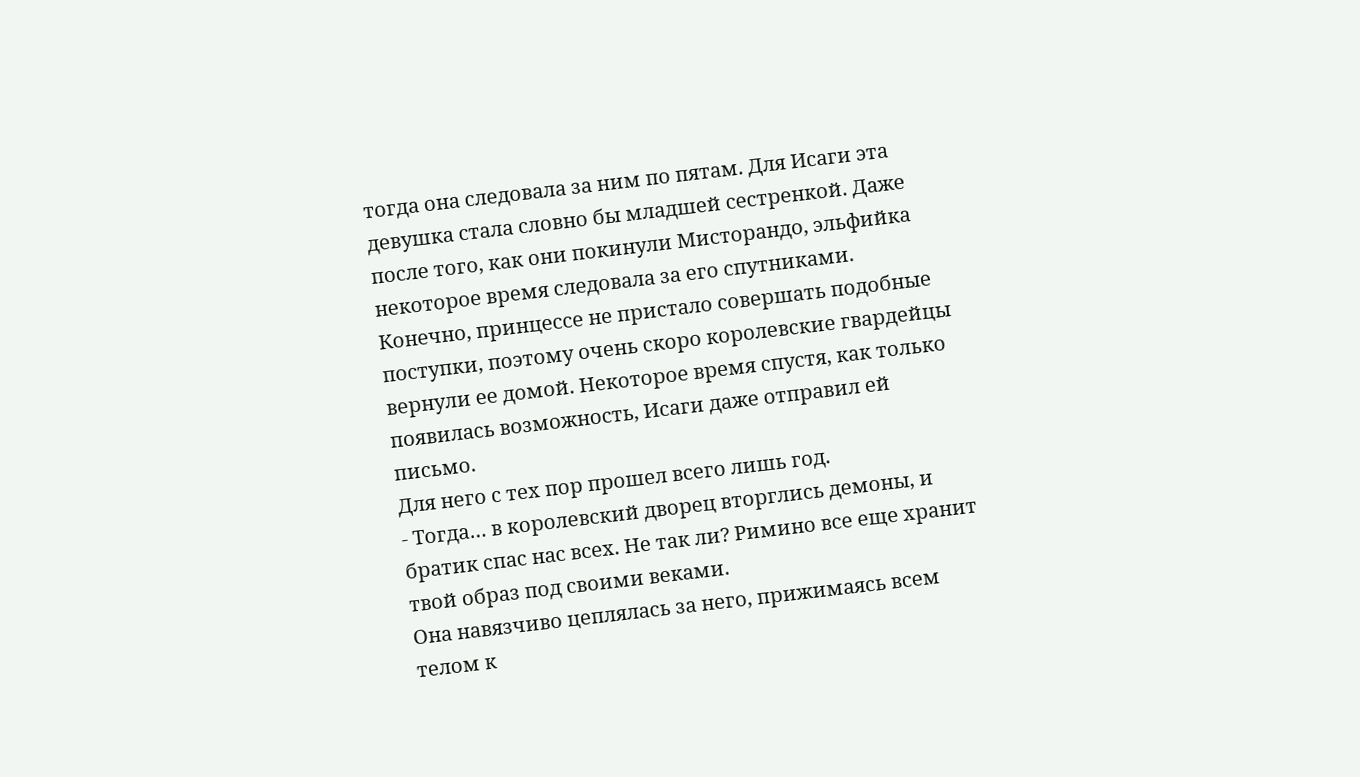тогда она следовала за ним по пятам. Для Исаги эта девушка стала словно бы младшей сестренкой. Даже после того, как они покинули Мисторандо, эльфийка некоторое время следовала за его спутниками. Конечно, принцессе не пристало совершать подобные поступки, поэтому очень скоро королевские гвардейцы вернули ее домой. Некоторое время спустя, как только появилась возможность, Исаги даже отправил ей письмо.
Для него с тех пор прошел всего лишь год.
- Тогда… в королевский дворец вторглись демоны, и братик спас нас всех. Не так ли? Римино все еще хранит твой образ под своими веками.
Она навязчиво цеплялась за него, прижимаясь всем телом к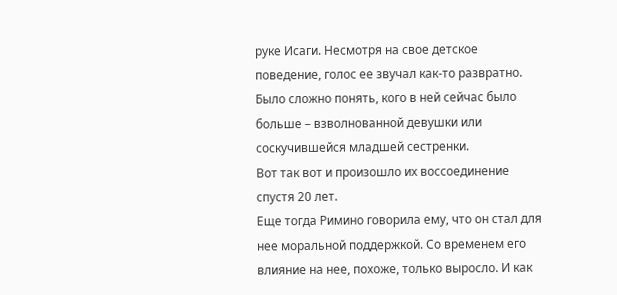руке Исаги. Несмотря на свое детское поведение, голос ее звучал как-то развратно. Было сложно понять, кого в ней сейчас было больше – взволнованной девушки или соскучившейся младшей сестренки.
Вот так вот и произошло их воссоединение спустя 20 лет.
Еще тогда Римино говорила ему, что он стал для нее моральной поддержкой. Со временем его влияние на нее, похоже, только выросло. И как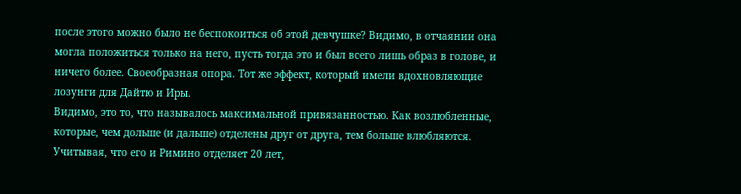после этого можно было не беспокоиться об этой девчушке? Видимо, в отчаянии она могла положиться только на него, пусть тогда это и был всего лишь образ в голове, и ничего более. Своеобразная опора. Тот же эффект, который имели вдохновляющие лозунги для Дайтю и Иры.
Видимо, это то, что называлось максимальной привязанностью. Как возлюбленные, которые, чем дольше (и дальше) отделены друг от друга, тем больше влюбляются. Учитывая, что его и Римино отделяет 20 лет,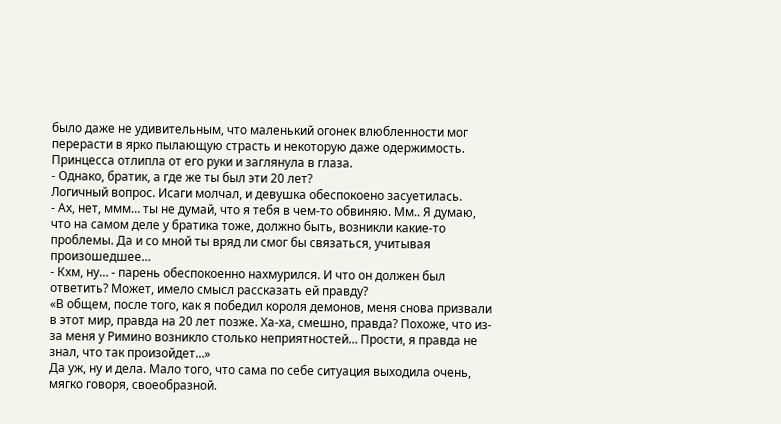было даже не удивительным, что маленький огонек влюбленности мог перерасти в ярко пылающую страсть и некоторую даже одержимость.
Принцесса отлипла от его руки и заглянула в глаза.
- Однако, братик, а где же ты был эти 20 лет?
Логичный вопрос. Исаги молчал, и девушка обеспокоено засуетилась.
- Ах, нет, ммм… ты не думай, что я тебя в чем-то обвиняю. Мм.. Я думаю, что на самом деле у братика тоже, должно быть, возникли какие-то проблемы. Да и со мной ты вряд ли смог бы связаться, учитывая произошедшее…
- Кхм, ну… - парень обеспокоенно нахмурился. И что он должен был ответить? Может, имело смысл рассказать ей правду?
«В общем, после того, как я победил короля демонов, меня снова призвали в этот мир, правда на 20 лет позже. Ха-ха, смешно, правда? Похоже, что из-за меня у Римино возникло столько неприятностей… Прости, я правда не знал, что так произойдет…»
Да уж, ну и дела. Мало того, что сама по себе ситуация выходила очень, мягко говоря, своеобразной.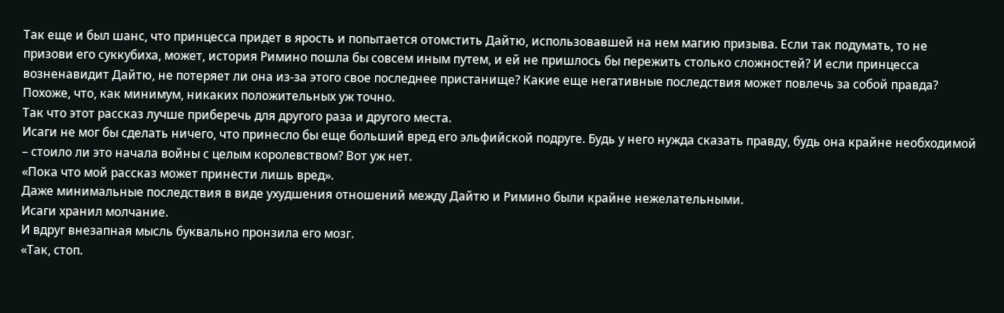Так еще и был шанс, что принцесса придет в ярость и попытается отомстить Дайтю, использовавшей на нем магию призыва. Если так подумать, то не призови его суккубиха, может, история Римино пошла бы совсем иным путем, и ей не пришлось бы пережить столько сложностей? И если принцесса возненавидит Дайтю, не потеряет ли она из-за этого свое последнее пристанище? Какие еще негативные последствия может повлечь за собой правда? Похоже, что, как минимум, никаких положительных уж точно.
Так что этот рассказ лучше приберечь для другого раза и другого места.
Исаги не мог бы сделать ничего, что принесло бы еще больший вред его эльфийской подруге. Будь у него нужда сказать правду, будь она крайне необходимой – стоило ли это начала войны с целым королевством? Вот уж нет.
«Пока что мой рассказ может принести лишь вред».
Даже минимальные последствия в виде ухудшения отношений между Дайтю и Римино были крайне нежелательными.
Исаги хранил молчание.
И вдруг внезапная мысль буквально пронзила его мозг.
«Так, стоп.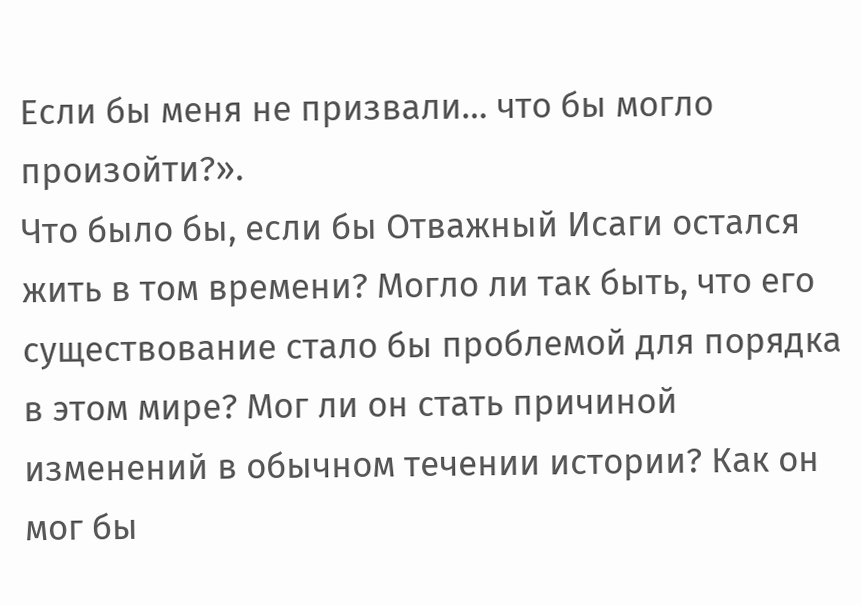Если бы меня не призвали… что бы могло произойти?».
Что было бы, если бы Отважный Исаги остался жить в том времени? Могло ли так быть, что его существование стало бы проблемой для порядка в этом мире? Мог ли он стать причиной изменений в обычном течении истории? Как он мог бы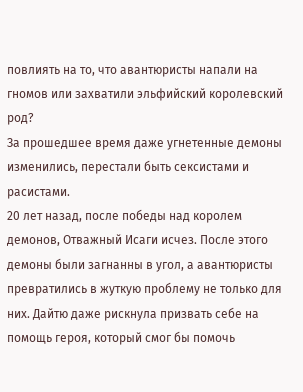повлиять на то, что авантюристы напали на гномов или захватили эльфийский королевский род?
За прошедшее время даже угнетенные демоны изменились, перестали быть сексистами и расистами.
20 лет назад, после победы над королем демонов, Отважный Исаги исчез. После этого демоны были загнанны в угол, а авантюристы превратились в жуткую проблему не только для них. Дайтю даже рискнула призвать себе на помощь героя, который смог бы помочь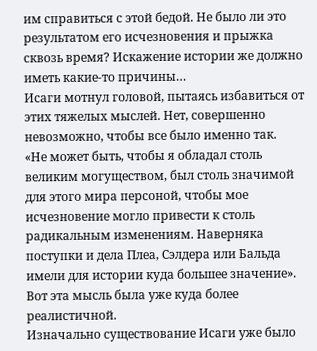им справиться с этой бедой. Не было ли это результатом его исчезновения и прыжка сквозь время? Искажение истории же должно иметь какие-то причины…
Исаги мотнул головой, пытаясь избавиться от этих тяжелых мыслей. Нет, совершенно невозможно, чтобы все было именно так.
«Не может быть, чтобы я обладал столь великим могуществом, был столь значимой для этого мира персоной, чтобы мое исчезновение могло привести к столь радикальным изменениям. Наверняка поступки и дела Плеа, Сэлдера или Бальда имели для истории куда большее значение».
Вот эта мысль была уже куда более реалистичной.
Изначально существование Исаги уже было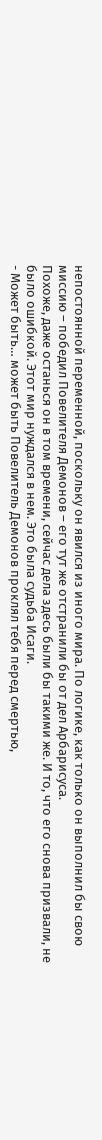непостоянной переменной, поскольку он явился из иного мира. По логике, как только он выполнил бы свою миссию – победил Повелителя Демонов – его тут же отстранили бы от дел Арбарисуса.
Похоже, даже останься он в том времени, сейчас дела здесь были бы такими же. И то, что его снова призвали, не было ошибкой. Этот мир нуждался в нем. Это была судьба Исаги.
- Может быть… может быть Повелитель Демонов проклял тебя перед смертью,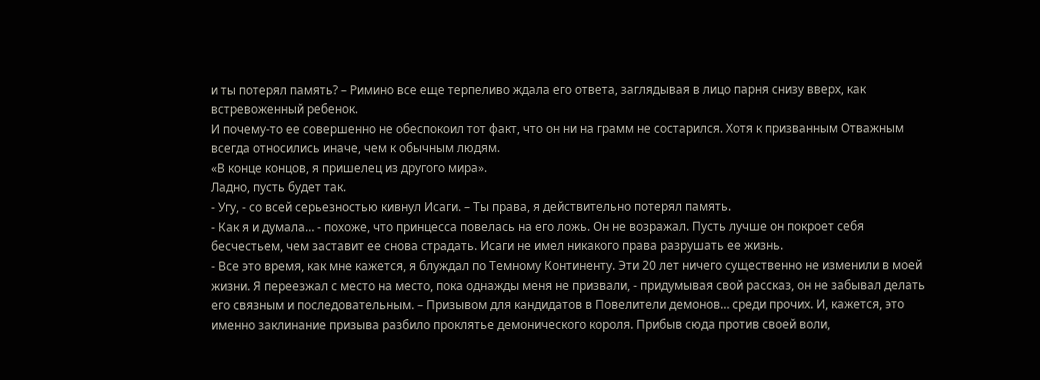и ты потерял память? – Римино все еще терпеливо ждала его ответа, заглядывая в лицо парня снизу вверх, как встревоженный ребенок.
И почему-то ее совершенно не обеспокоил тот факт, что он ни на грамм не состарился. Хотя к призванным Отважным всегда относились иначе, чем к обычным людям.
«В конце концов, я пришелец из другого мира».
Ладно, пусть будет так.
- Угу, - со всей серьезностью кивнул Исаги. – Ты права, я действительно потерял память.
- Как я и думала… - похоже, что принцесса повелась на его ложь. Он не возражал. Пусть лучше он покроет себя бесчестьем, чем заставит ее снова страдать. Исаги не имел никакого права разрушать ее жизнь.
- Все это время, как мне кажется, я блуждал по Темному Континенту. Эти 20 лет ничего существенно не изменили в моей жизни. Я переезжал с место на место, пока однажды меня не призвали, - придумывая свой рассказ, он не забывал делать его связным и последовательным. – Призывом для кандидатов в Повелители демонов… среди прочих. И, кажется, это именно заклинание призыва разбило проклятье демонического короля. Прибыв сюда против своей воли,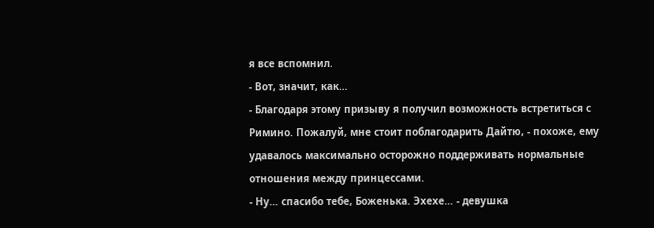я все вспомнил.
- Вот, значит, как…
- Благодаря этому призыву я получил возможность встретиться с Римино. Пожалуй, мне стоит поблагодарить Дайтю, - похоже, ему удавалось максимально осторожно поддерживать нормальные отношения между принцессами.
- Ну… спасибо тебе, Боженька. Эхехе… - девушка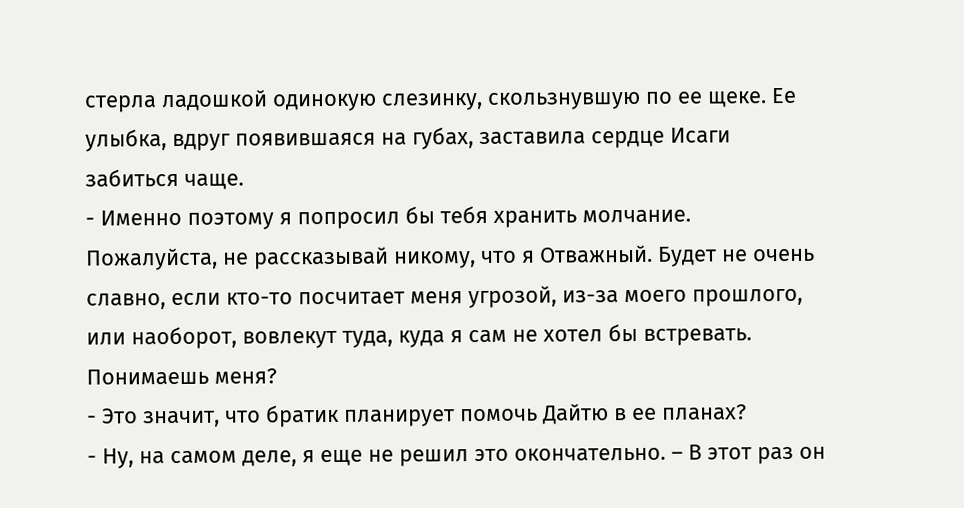стерла ладошкой одинокую слезинку, скользнувшую по ее щеке. Ее улыбка, вдруг появившаяся на губах, заставила сердце Исаги забиться чаще.
- Именно поэтому я попросил бы тебя хранить молчание. Пожалуйста, не рассказывай никому, что я Отважный. Будет не очень славно, если кто-то посчитает меня угрозой, из-за моего прошлого, или наоборот, вовлекут туда, куда я сам не хотел бы встревать. Понимаешь меня?
- Это значит, что братик планирует помочь Дайтю в ее планах?
- Ну, на самом деле, я еще не решил это окончательно. – В этот раз он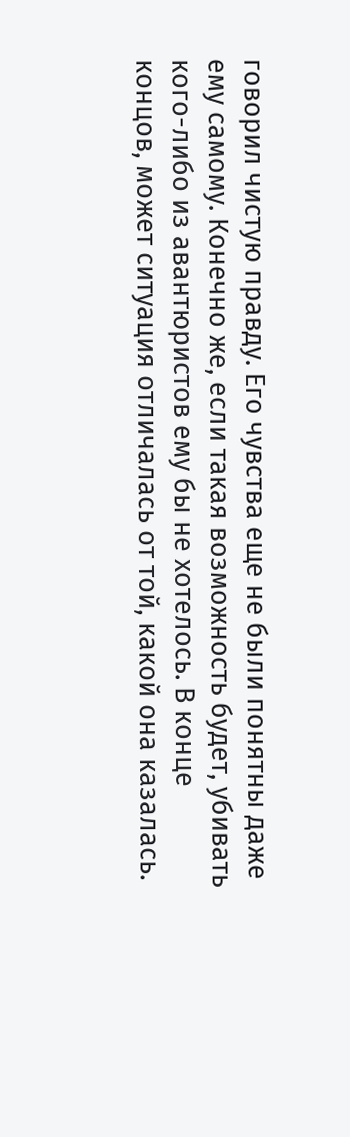говорил чистую правду. Его чувства еще не были понятны даже ему самому. Конечно же, если такая возможность будет, убивать кого-либо из авантюристов ему бы не хотелось. В конце концов, может ситуация отличалась от той, какой она казалась.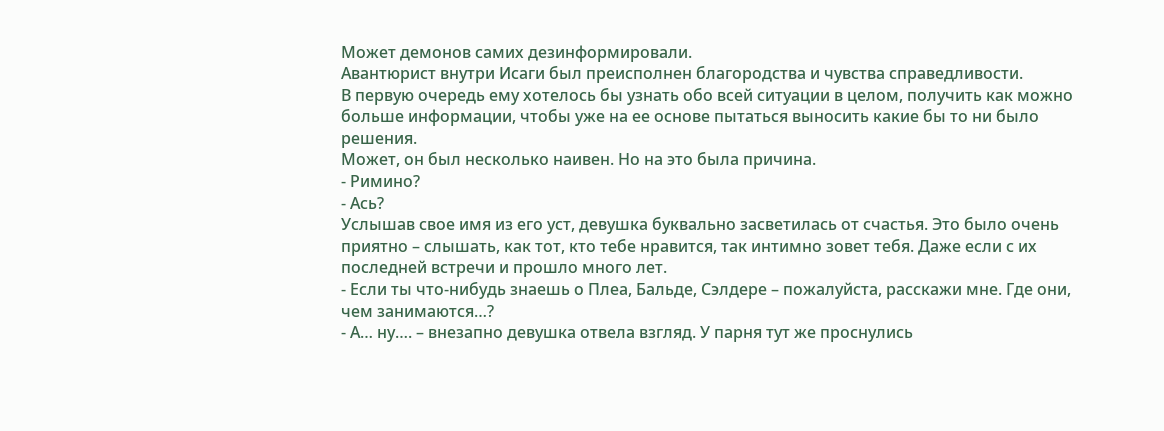Может демонов самих дезинформировали.
Авантюрист внутри Исаги был преисполнен благородства и чувства справедливости.
В первую очередь ему хотелось бы узнать обо всей ситуации в целом, получить как можно больше информации, чтобы уже на ее основе пытаться выносить какие бы то ни было решения.
Может, он был несколько наивен. Но на это была причина.
- Римино?
- Ась?
Услышав свое имя из его уст, девушка буквально засветилась от счастья. Это было очень приятно – слышать, как тот, кто тебе нравится, так интимно зовет тебя. Даже если с их последней встречи и прошло много лет.
- Если ты что-нибудь знаешь о Плеа, Бальде, Сэлдере – пожалуйста, расскажи мне. Где они, чем занимаются…?
- А… ну…. – внезапно девушка отвела взгляд. У парня тут же проснулись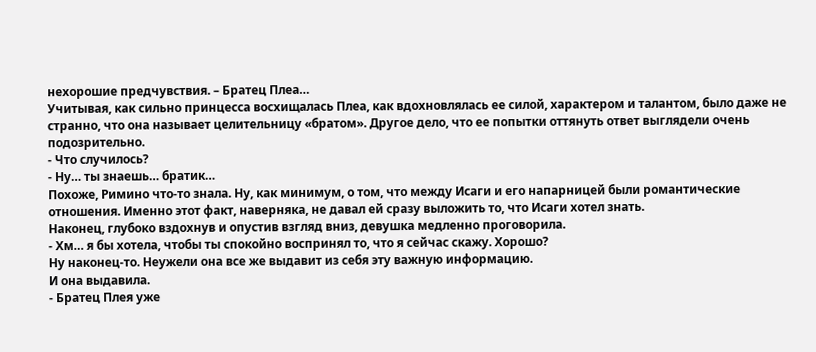нехорошие предчувствия. – Братец Плеа…
Учитывая, как сильно принцесса восхищалась Плеа, как вдохновлялась ее силой, характером и талантом, было даже не странно, что она называет целительницу «братом». Другое дело, что ее попытки оттянуть ответ выглядели очень подозрительно.
- Что случилось?
- Ну… ты знаешь… братик…
Похоже, Римино что-то знала. Ну, как минимум, о том, что между Исаги и его напарницей были романтические отношения. Именно этот факт, наверняка, не давал ей сразу выложить то, что Исаги хотел знать.
Наконец, глубоко вздохнув и опустив взгляд вниз, девушка медленно проговорила.
- Хм… я бы хотела, чтобы ты спокойно воспринял то, что я сейчас скажу. Хорошо?
Ну наконец-то. Неужели она все же выдавит из себя эту важную информацию.
И она выдавила.
- Братец Плея уже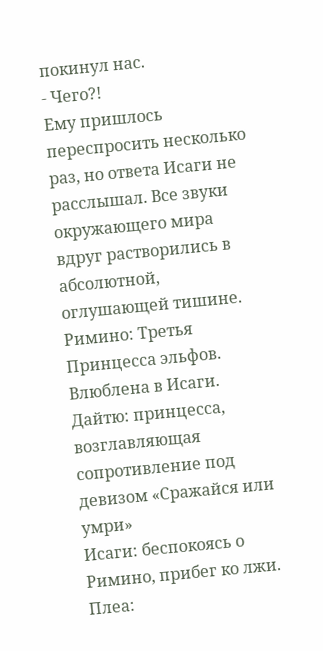покинул нас.
- Чего?!
Ему пришлось переспросить несколько раз, но ответа Исаги не расслышал. Все звуки окружающего мира вдруг растворились в абсолютной, оглушающей тишине.
Римино: Третья Принцесса эльфов. Влюблена в Исаги.
Дайтю: принцесса, возглавляющая сопротивление под девизом «Сражайся или умри»
Исаги: беспокоясь о Римино, прибег ко лжи.
Плеа: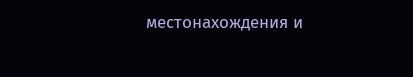местонахождения и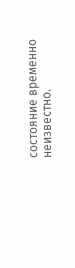состояние временно неизвестно.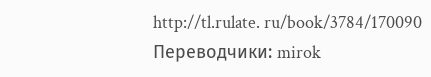http://tl.rulate. ru/book/3784/170090
Переводчики: mirok